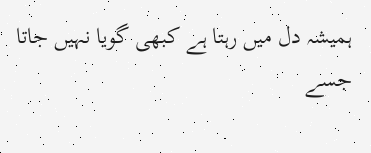ہمیشہ دل میں رہتا ہے کبھی گویا نہیں جاتا
جسے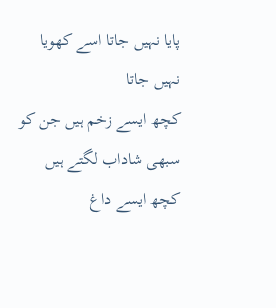پایا نہیں جاتا اسے کھویا نہیں جاتا
کچھ ایسے زخم ہیں جن کو سبھی شاداب لگتے ہیں
کچھ ایسے داغ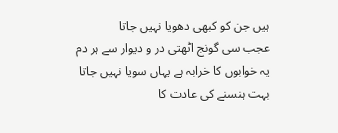ہیں جن کو کبھی دھویا نہیں جاتا
عجب سی گونج اٹھتی در و دیوار سے ہر دم
یہ خوابوں کا خرابہ ہے یہاں سویا نہیں جاتا
بہت ہنسنے کی عادت کا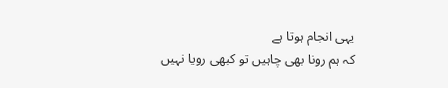یہی انجام ہوتا ہے
کہ ہم رونا بھی چاہیں تو کبھی رویا نہیں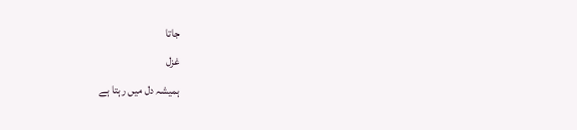جاتا
غزل
ہمیشہ دل میں رہتا ہے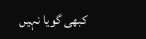کبھی گویا نہیں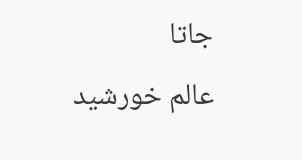جاتا
عالم خورشید